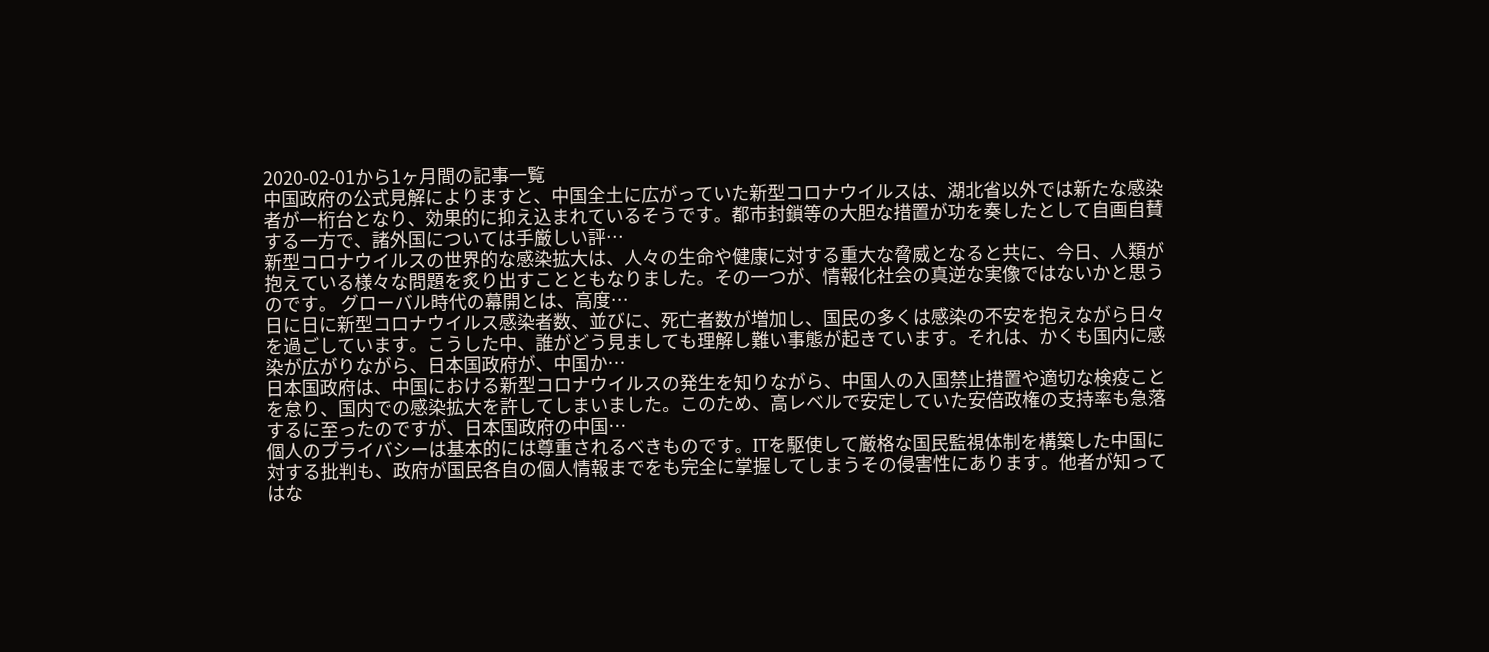2020-02-01から1ヶ月間の記事一覧
中国政府の公式見解によりますと、中国全土に広がっていた新型コロナウイルスは、湖北省以外では新たな感染者が一桁台となり、効果的に抑え込まれているそうです。都市封鎖等の大胆な措置が功を奏したとして自画自賛する一方で、諸外国については手厳しい評…
新型コロナウイルスの世界的な感染拡大は、人々の生命や健康に対する重大な脅威となると共に、今日、人類が抱えている様々な問題を炙り出すことともなりました。その一つが、情報化社会の真逆な実像ではないかと思うのです。 グローバル時代の幕開とは、高度…
日に日に新型コロナウイルス感染者数、並びに、死亡者数が増加し、国民の多くは感染の不安を抱えながら日々を過ごしています。こうした中、誰がどう見ましても理解し難い事態が起きています。それは、かくも国内に感染が広がりながら、日本国政府が、中国か…
日本国政府は、中国における新型コロナウイルスの発生を知りながら、中国人の入国禁止措置や適切な検疫ことを怠り、国内での感染拡大を許してしまいました。このため、高レベルで安定していた安倍政権の支持率も急落するに至ったのですが、日本国政府の中国…
個人のプライバシーは基本的には尊重されるべきものです。ITを駆使して厳格な国民監視体制を構築した中国に対する批判も、政府が国民各自の個人情報までをも完全に掌握してしまうその侵害性にあります。他者が知ってはな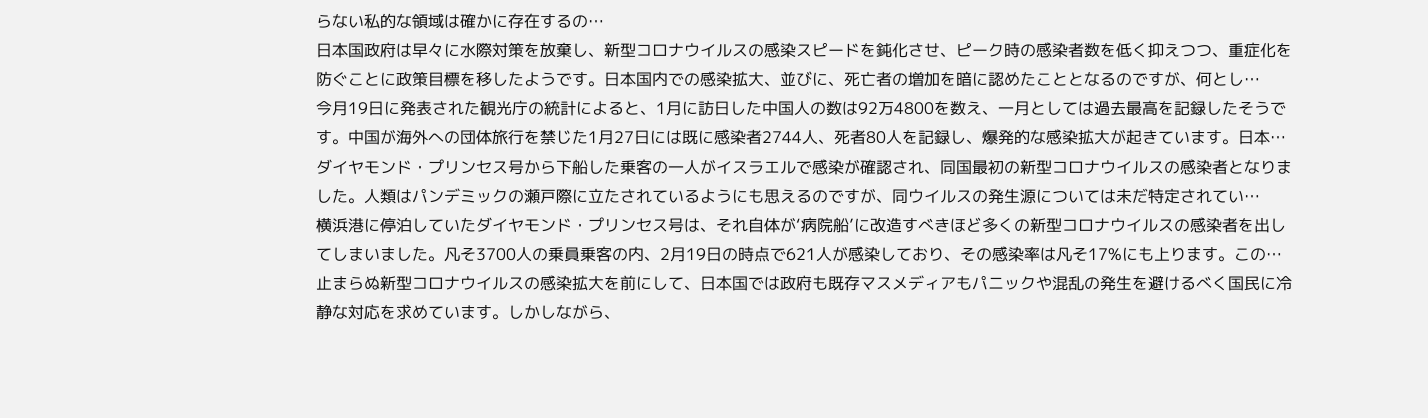らない私的な領域は確かに存在するの…
日本国政府は早々に水際対策を放棄し、新型コロナウイルスの感染スピードを鈍化させ、ピーク時の感染者数を低く抑えつつ、重症化を防ぐことに政策目標を移したようです。日本国内での感染拡大、並びに、死亡者の増加を暗に認めたこととなるのですが、何とし…
今月19日に発表された観光庁の統計によると、1月に訪日した中国人の数は92万4800を数え、一月としては過去最高を記録したそうです。中国が海外への団体旅行を禁じた1月27日には既に感染者2744人、死者80人を記録し、爆発的な感染拡大が起きています。日本…
ダイヤモンド・プリンセス号から下船した乗客の一人がイスラエルで感染が確認され、同国最初の新型コロナウイルスの感染者となりました。人類はパンデミックの瀬戸際に立たされているようにも思えるのですが、同ウイルスの発生源については未だ特定されてい…
横浜港に停泊していたダイヤモンド・プリンセス号は、それ自体が‘病院船’に改造すべきほど多くの新型コロナウイルスの感染者を出してしまいました。凡そ3700人の乗員乗客の内、2月19日の時点で621人が感染しており、その感染率は凡そ17%にも上ります。この…
止まらぬ新型コロナウイルスの感染拡大を前にして、日本国では政府も既存マスメディアもパニックや混乱の発生を避けるべく国民に冷静な対応を求めています。しかしながら、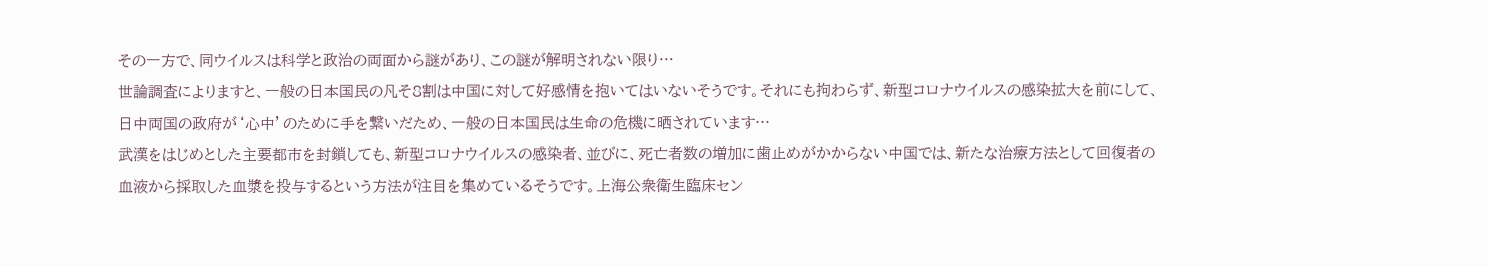その一方で、同ウイルスは科学と政治の両面から謎があり、この謎が解明されない限り…
世論調査によりますと、一般の日本国民の凡そ8割は中国に対して好感情を抱いてはいないそうです。それにも拘わらず、新型コロナウイルスの感染拡大を前にして、日中両国の政府が‘心中’のために手を繋いだため、一般の日本国民は生命の危機に晒されています…
武漢をはじめとした主要都市を封鎖しても、新型コロナウイルスの感染者、並びに、死亡者数の増加に歯止めがかからない中国では、新たな治療方法として回復者の血液から採取した血漿を投与するという方法が注目を集めているそうです。上海公衆衛生臨床セン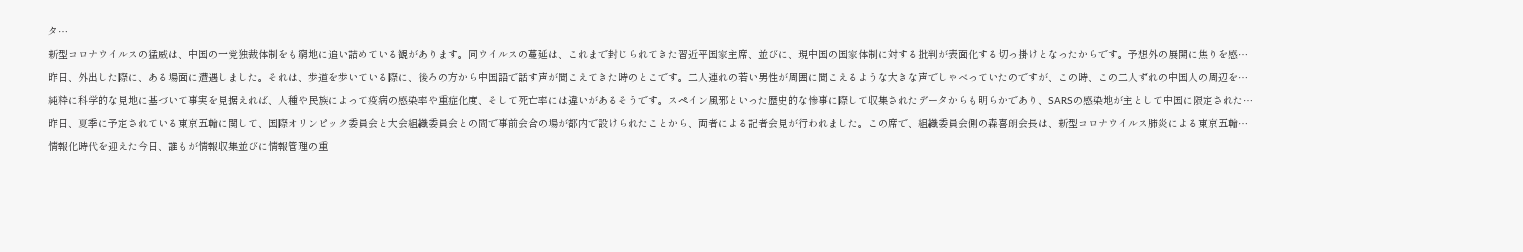タ…
新型コロナウイルスの猛威は、中国の一党独裁体制をも窮地に追い詰めている観があります。同ウイルスの蔓延は、これまで封じられてきた習近平国家主席、並びに、現中国の国家体制に対する批判が表面化する切っ掛けとなったからです。予想外の展開に焦りを感…
昨日、外出した際に、ある場面に遭遇しました。それは、歩道を歩いている際に、後ろの方から中国語で話す声が聞こえてきた時のとこです。二人連れの若い男性が周囲に聞こえるような大きな声でしゃべっていたのですが、この時、この二人ずれの中国人の周辺を…
純粋に科学的な見地に基づいて事実を見据えれば、人種や民族によって疫病の感染率や重症化度、そして死亡率には違いがあるそうです。スペイン風邪といった歴史的な惨事に際して収集されたデータからも明らかであり、SARSの感染地が主として中国に限定された…
昨日、夏季に予定されている東京五輪に関して、国際オリンピック委員会と大会組織委員会との間で事前会合の場が都内で設けられたことから、両者による記者会見が行われました。この席で、組織委員会側の森喜朗会長は、新型コロナウイルス肺炎による東京五輪…
情報化時代を迎えた今日、誰もが情報収集並びに情報管理の重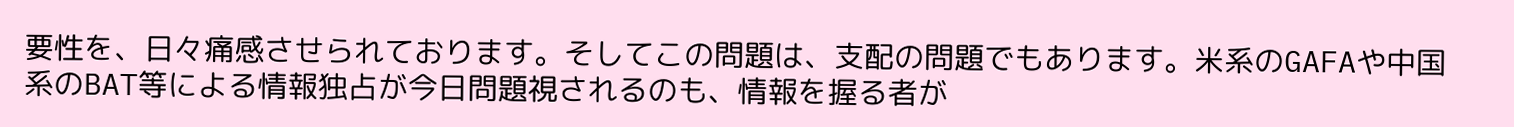要性を、日々痛感させられております。そしてこの問題は、支配の問題でもあります。米系のGAFAや中国系のBAT等による情報独占が今日問題視されるのも、情報を握る者が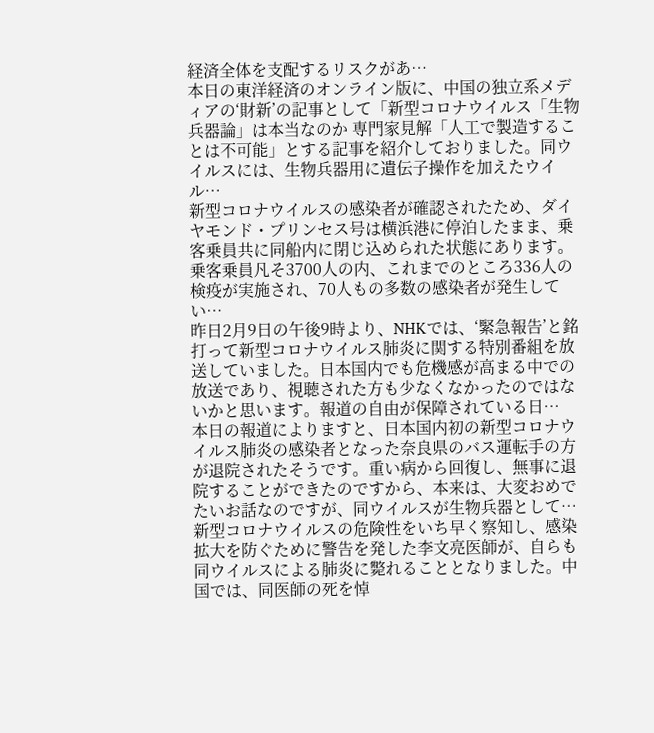経済全体を支配するリスクがあ…
本日の東洋経済のオンライン版に、中国の独立系メディアの‘財新’の記事として「新型コロナウイルス「生物兵器論」は本当なのか 専門家見解「人工で製造することは不可能」とする記事を紹介しておりました。同ウイルスには、生物兵器用に遺伝子操作を加えたウイル…
新型コロナウイルスの感染者が確認されたため、ダイヤモンド・プリンセス号は横浜港に停泊したまま、乗客乗員共に同船内に閉じ込められた状態にあります。乗客乗員凡そ3700人の内、これまでのところ336人の検疫が実施され、70人もの多数の感染者が発生してい…
昨日2月9日の午後9時より、NHKでは、‘緊急報告’と銘打って新型コロナウイルス肺炎に関する特別番組を放送していました。日本国内でも危機感が高まる中での放送であり、視聴された方も少なくなかったのではないかと思います。報道の自由が保障されている日…
本日の報道によりますと、日本国内初の新型コロナウイルス肺炎の感染者となった奈良県のバス運転手の方が退院されたそうです。重い病から回復し、無事に退院することができたのですから、本来は、大変おめでたいお話なのですが、同ウイルスが生物兵器として…
新型コロナウイルスの危険性をいち早く察知し、感染拡大を防ぐために警告を発した李文亮医師が、自らも同ウイルスによる肺炎に斃れることとなりました。中国では、同医師の死を悼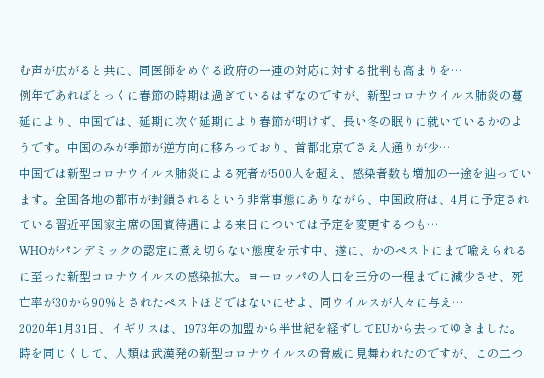む声が広がると共に、同医師をめぐる政府の一連の対応に対する批判も高まりを…
例年であればとっくに春節の時期は過ぎているはずなのですが、新型コロナウイルス肺炎の蔓延により、中国では、延期に次ぐ延期により春節が明けず、長い冬の眠りに就いているかのようです。中国のみが季節が逆方向に移ろっており、首都北京でさえ人通りが少…
中国では新型コロナウイルス肺炎による死者が500人を超え、感染者数も増加の一途を辿っています。全国各地の都市が封鎖されるという非常事態にありながら、中国政府は、4月に予定されている習近平国家主席の国賓待遇による来日については予定を変更するつも…
WHOがパンデミックの認定に煮え切らない態度を示す中、遂に、かのペストにまで喩えられるに至った新型コロナウイルスの感染拡大。ヨーロッパの人口を三分の一程までに減少させ、死亡率が30から90%とされたペストほどではないにせよ、同ウイルスが人々に与え…
2020年1月31日、イギリスは、1973年の加盟から半世紀を経ずしてEUから去ってゆきました。時を同じくして、人類は武漢発の新型コロナウイルスの脅威に見舞われたのですが、この二つ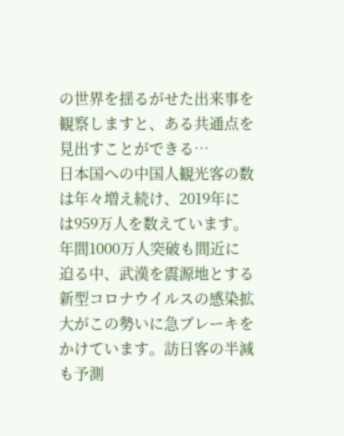の世界を揺るがせた出来事を観察しますと、ある共通点を見出すことができる…
日本国への中国人観光客の数は年々増え続け、2019年には959万人を数えています。年間1000万人突破も間近に迫る中、武漢を震源地とする新型コロナウイルスの感染拡大がこの勢いに急ブレーキをかけています。訪日客の半減も予測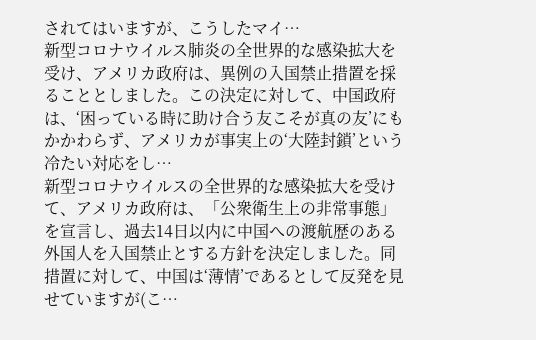されてはいますが、こうしたマイ…
新型コロナウイルス肺炎の全世界的な感染拡大を受け、アメリカ政府は、異例の入国禁止措置を採ることとしました。この決定に対して、中国政府は、‘困っている時に助け合う友こそが真の友’にもかかわらず、アメリカが事実上の‘大陸封鎖’という冷たい対応をし…
新型コロナウイルスの全世界的な感染拡大を受けて、アメリカ政府は、「公衆衛生上の非常事態」を宣言し、過去14日以内に中国への渡航歴のある外国人を入国禁止とする方針を決定しました。同措置に対して、中国は‘薄情’であるとして反発を見せていますが(こ…